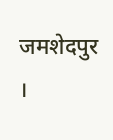जमशेदपुर ।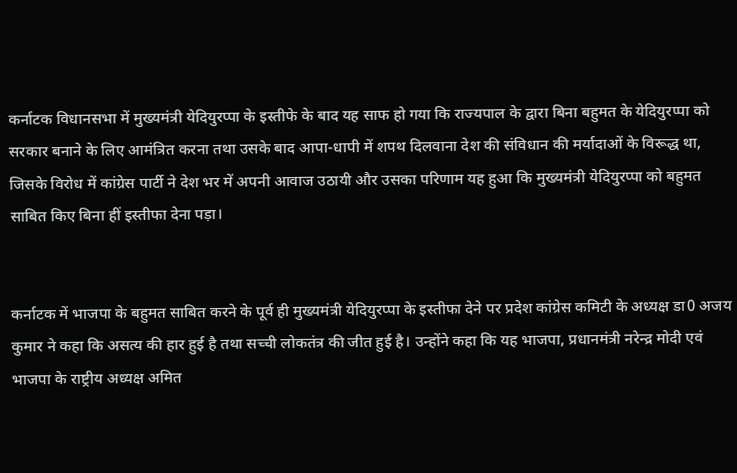कर्नाटक विधानसभा में मुख्यमंत्री येदियुरप्पा के इस्तीफे के बाद यह साफ हो गया कि राज्यपाल के द्वारा बिना बहुमत के येदियुरप्पा को सरकार बनाने के लिए आमंत्रित करना तथा उसके बाद आपा-धापी में शपथ दिलवाना देश की संविधान की मर्यादाओं के विरूद्ध था, जिसके विरोध में कांग्रेस पार्टी ने देश भर में अपनी आवाज उठायी और उसका परिणाम यह हुआ कि मुख्यमंत्री येदियुरप्पा को बहुमत साबित किए बिना हीं इस्तीफा देना पड़ा।


कर्नाटक में भाजपा के बहुमत साबित करने के पूर्व ही मुख्यमंत्री येदियुरप्पा के इस्तीफा देने पर प्रदेश कांग्रेस कमिटी के अध्यक्ष डा0 अजय कुमार ने कहा कि असत्य की हार हुई है तथा सच्ची लोकतंत्र की जीत हुई है। उन्होंने कहा कि यह भाजपा, प्रधानमंत्री नरेन्द्र मोदी एवं भाजपा के राष्ट्रीय अध्यक्ष अमित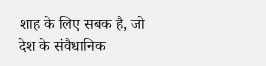शाह के लिए सबक है, जो देश के संवैधानिक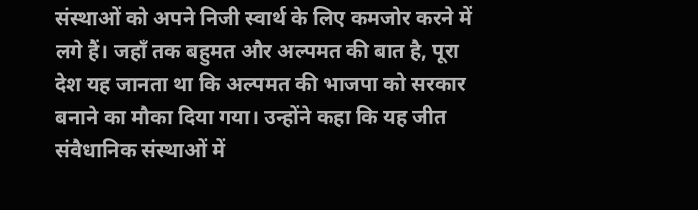संस्थाओं को अपने निजी स्वार्थ के लिए कमजोर करने में लगे हैं। जहॉं तक बहुमत और अल्पमत की बात है, पूरा देश यह जानता था कि अल्पमत की भाजपा को सरकार बनाने का मौका दिया गया। उन्होंने कहा कि यह जीत संवैधानिक संस्थाओं में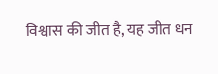विश्वास की जीत है, यह जीत धन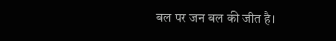बल पर जन बल की जीत है।